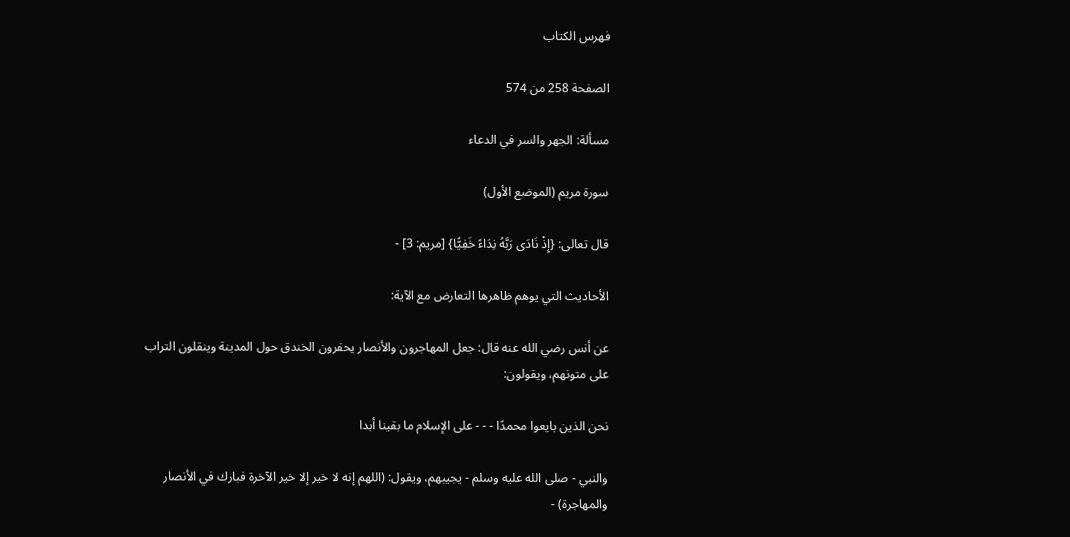فهرس الكتاب

الصفحة 258 من 574

مسألة: الجهر والسر في الدعاء

سورة مريم (الموضع الأول)

قال تعالى: {إِذْ نَادَى رَبَّهُ نِدَاءً خَفِيًّا} [مريم: 3] -

الأحاديث التي يوهم ظاهرها التعارض مع الآية:

عن أنس رضي الله عنه قال: جعل المهاجرون والأنصار يحفرون الخندق حول المدينة وينقلون التراب على متونهم، ويقولون:

نحن الذين بايعوا محمدًا - - - على الإسلام ما بقينا أبدا

والنبي - صلى الله عليه وسلم - يجيبهم، ويقول: (اللهم إنه لا خير إلا خير الآخرة فبارك في الأنصار والمهاجرة) -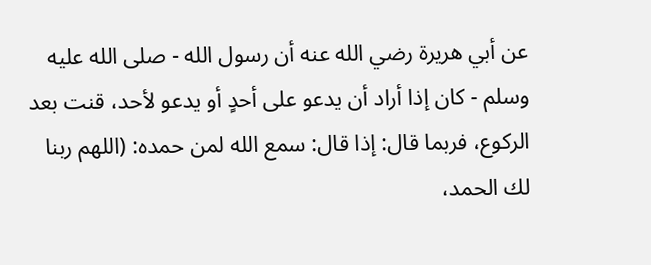عن أبي هريرة رضي الله عنه أن رسول الله - صلى الله عليه وسلم - كان إذا أراد أن يدعو على أحدٍ أو يدعو لأحد، قنت بعد الركوع، فربما قال: إذا قال: سمع الله لمن حمده: (اللهم ربنا لك الحمد،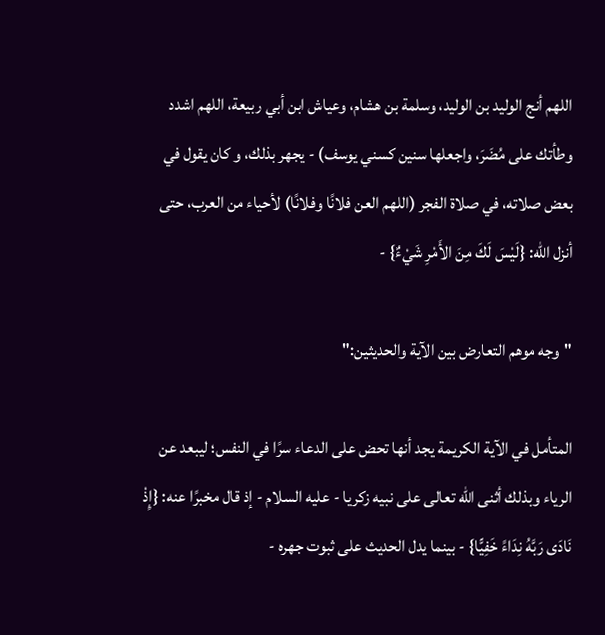اللهم أنج الوليد بن الوليد، وسلمة بن هشام، وعياش ابن أبي ربيعة، اللهم اشدد وطأتك على مُضَرَ، واجعلها سنين كسني يوسف) - يجهر بذلك، و كان يقول في بعض صلاته، في صلاة الفجر (اللهم العن فلانًا وفلانًا) لأحياء من العرب، حتى أنزل الله: {لَيْسَ لَكَ مِنَ الأَمْرِ شَيْءٌ} -

"وجه موهم التعارض بين الآية والحديثين:"

المتأمل في الآية الكريمة يجد أنها تحض على الدعاء سرًا في النفس؛ ليبعد عن الرياء وبذلك أثنى الله تعالى على نبيه زكريا - عليه السلام - إذ قال مخبرًا عنه: {إِذْ نَادَى رَبَّهُ نِدَاءً خَفِيًّا} - بينما يدل الحديث على ثبوت جهره -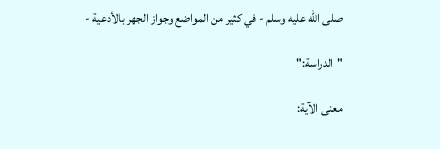صلى الله عليه وسلم - في كثير من المواضع وجواز الجهر بالأدعية -

"الدراسة:"

معنى الآية: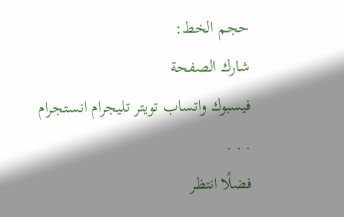حجم الخط:
شارك الصفحة
فيسبوك واتساب تويتر تليجرام انستجرام
. . .
فضلًا انتظر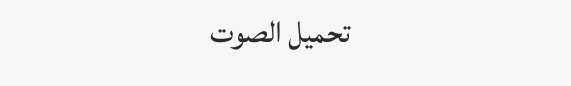تحميل الصوت